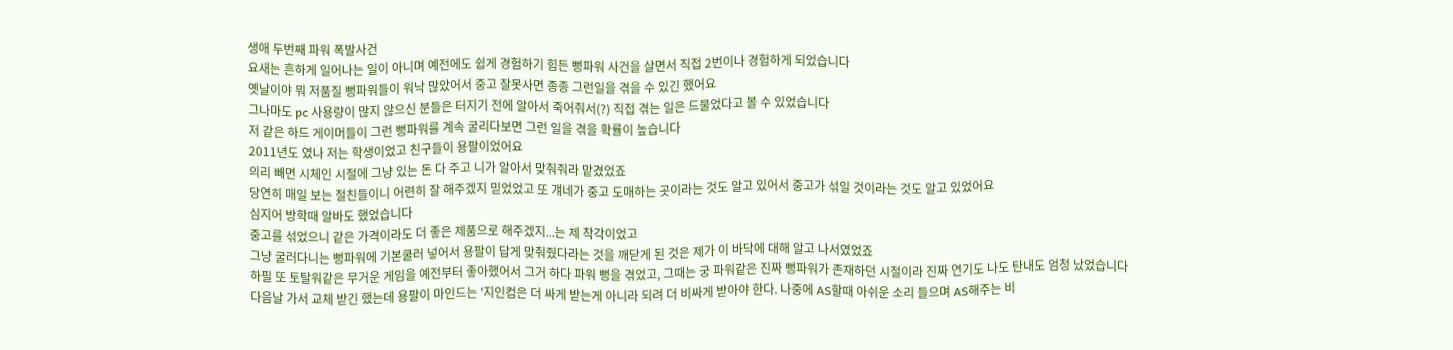생애 두번째 파워 폭발사건
요새는 흔하게 일어나는 일이 아니며 예전에도 쉽게 경험하기 힘든 뻥파워 사건을 살면서 직접 2번이나 경험하게 되었습니다
옛날이야 뭐 저품질 뻥파워들이 워낙 많았어서 중고 잘못사면 종종 그런일을 겪을 수 있긴 했어요
그나마도 pc 사용량이 많지 않으신 분들은 터지기 전에 알아서 죽어줘서(?) 직접 겪는 일은 드물었다고 볼 수 있었습니다
저 같은 하드 게이머들이 그런 뻥파워를 계속 굴리다보면 그런 일을 겪을 확률이 높습니다
2011년도 였나 저는 학생이었고 친구들이 용팔이었어요
의리 빼면 시체인 시절에 그냥 있는 돈 다 주고 니가 알아서 맞춰줘라 맡겼었죠
당연히 매일 보는 절친들이니 어련히 잘 해주겠지 믿었었고 또 걔네가 중고 도매하는 곳이라는 것도 알고 있어서 중고가 섞일 것이라는 것도 알고 있었어요
심지어 방학때 알바도 했었습니다
중고를 섞었으니 같은 가격이라도 더 좋은 제품으로 해주겠지...는 제 착각이었고
그냥 굴러다니는 뻥파워에 기본쿨러 넣어서 용팔이 답게 맞춰줬다라는 것을 깨닫게 된 것은 제가 이 바닥에 대해 알고 나서였었죠
하필 또 토탈워같은 무거운 게임을 예전부터 좋아했어서 그거 하다 파워 뻥을 겪었고, 그때는 궁 파워같은 진짜 뻥파워가 존재하던 시절이라 진짜 연기도 나도 탄내도 엄청 났었습니다
다음날 가서 교체 받긴 했는데 용팔이 마인드는 '지인컴은 더 싸게 받는게 아니라 되려 더 비싸게 받아야 한다. 나중에 AS할때 아쉬운 소리 들으며 AS해주는 비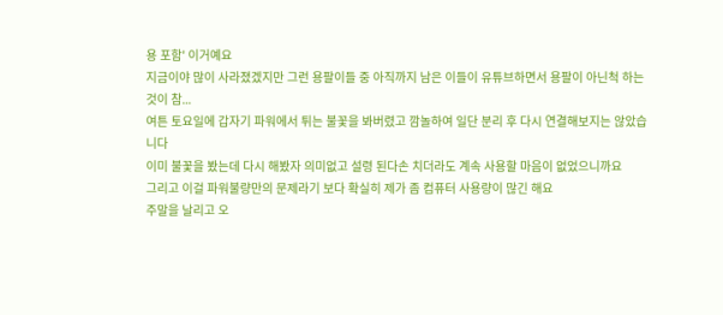용 포함' 이거예요
지금이야 많이 사라졌겠지만 그런 용팔이들 중 아직까지 남은 이들이 유튜브하면서 용팔이 아닌척 하는 것이 참...
여튼 토요일에 갑자기 파워에서 튀는 불꽃을 봐버렸고 깜놀하여 일단 분리 후 다시 연결해보지는 않았습니다
이미 불꽃을 봤는데 다시 해봤자 의미없고 설령 된다손 치더라도 계속 사용할 마음이 없었으니까요
그리고 이걸 파워불량만의 문제라기 보다 확실히 제가 좀 컴퓨터 사용량이 많긴 해요
주말을 날리고 오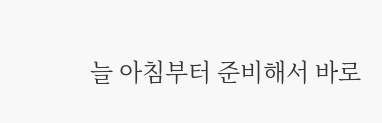늘 아침부터 준비해서 바로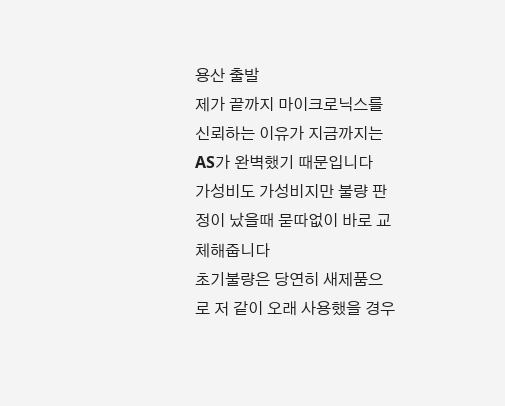용산 출발
제가 끝까지 마이크로닉스를 신뢰하는 이유가 지금까지는 AS가 완벽했기 때문입니다
가성비도 가성비지만 불량 판정이 났을때 묻따없이 바로 교체해줍니다
초기불량은 당연히 새제품으로 저 같이 오래 사용했을 경우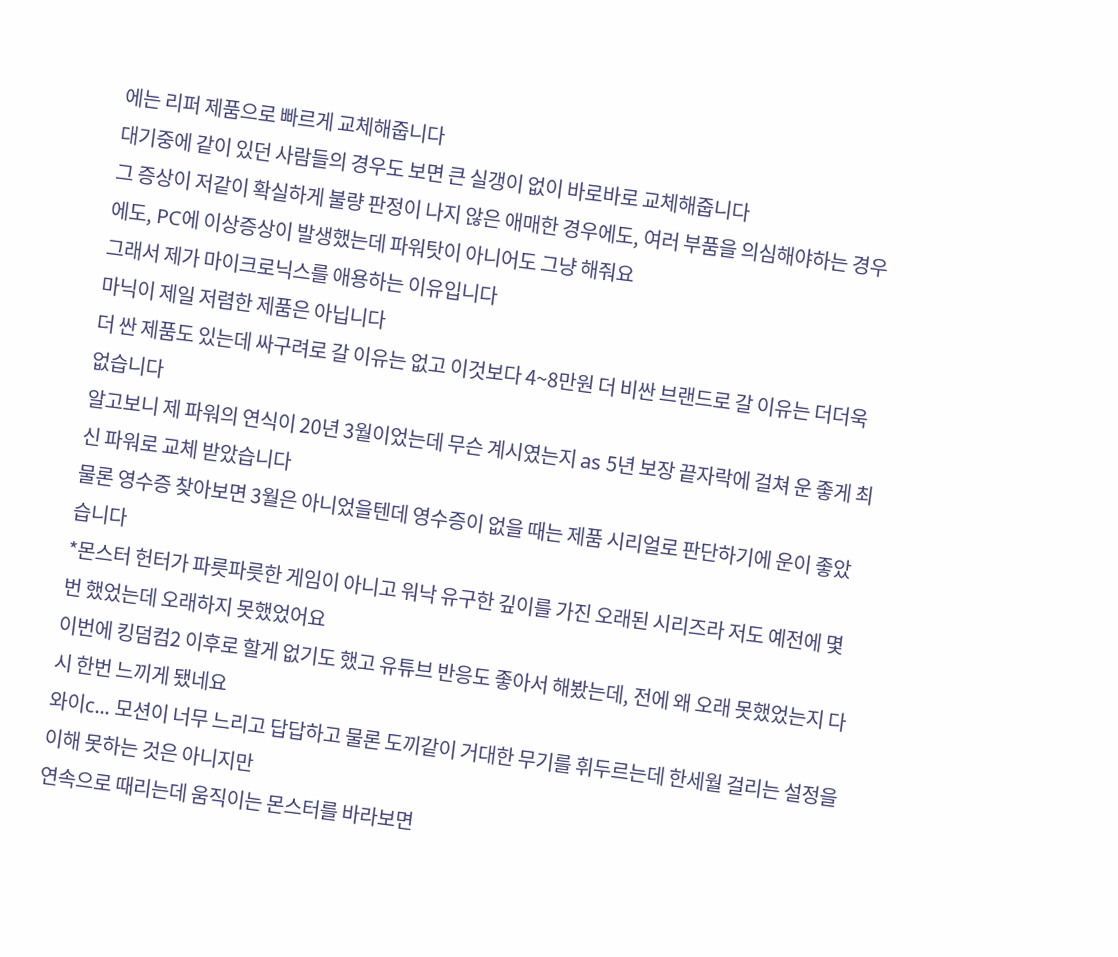에는 리퍼 제품으로 빠르게 교체해줍니다
대기중에 같이 있던 사람들의 경우도 보면 큰 실갱이 없이 바로바로 교체해줍니다
그 증상이 저같이 확실하게 불량 판정이 나지 않은 애매한 경우에도, 여러 부품을 의심해야하는 경우에도, PC에 이상증상이 발생했는데 파워탓이 아니어도 그냥 해줘요
그래서 제가 마이크로닉스를 애용하는 이유입니다
마닉이 제일 저렴한 제품은 아닙니다
더 싼 제품도 있는데 싸구려로 갈 이유는 없고 이것보다 4~8만원 더 비싼 브랜드로 갈 이유는 더더욱 없습니다
알고보니 제 파워의 연식이 20년 3월이었는데 무슨 계시였는지 as 5년 보장 끝자락에 걸쳐 운 좋게 최신 파워로 교체 받았습니다
물론 영수증 찾아보면 3월은 아니었을텐데 영수증이 없을 때는 제품 시리얼로 판단하기에 운이 좋았습니다
*몬스터 헌터가 파릇파릇한 게임이 아니고 워낙 유구한 깊이를 가진 오래된 시리즈라 저도 예전에 몇 번 했었는데 오래하지 못했었어요
이번에 킹덤컴2 이후로 할게 없기도 했고 유튜브 반응도 좋아서 해봤는데, 전에 왜 오래 못했었는지 다시 한번 느끼게 됐네요
와이c... 모션이 너무 느리고 답답하고 물론 도끼같이 거대한 무기를 휘두르는데 한세월 걸리는 설정을 이해 못하는 것은 아니지만
연속으로 때리는데 움직이는 몬스터를 바라보면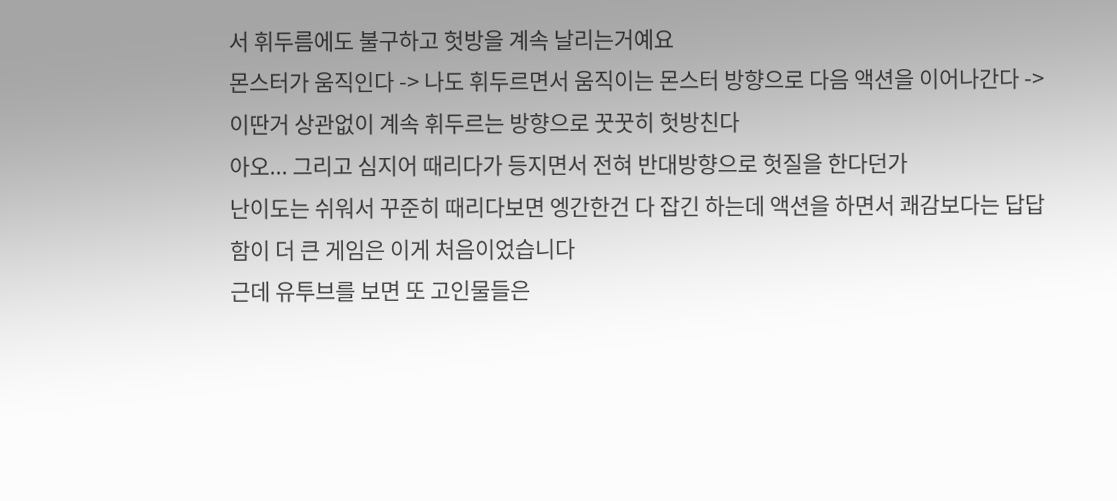서 휘두름에도 불구하고 헛방을 계속 날리는거예요
몬스터가 움직인다 -> 나도 휘두르면서 움직이는 몬스터 방향으로 다음 액션을 이어나간다 -> 이딴거 상관없이 계속 휘두르는 방향으로 꿋꿋히 헛방친다
아오... 그리고 심지어 때리다가 등지면서 전혀 반대방향으로 헛질을 한다던가
난이도는 쉬워서 꾸준히 때리다보면 엥간한건 다 잡긴 하는데 액션을 하면서 쾌감보다는 답답함이 더 큰 게임은 이게 처음이었습니다
근데 유투브를 보면 또 고인물들은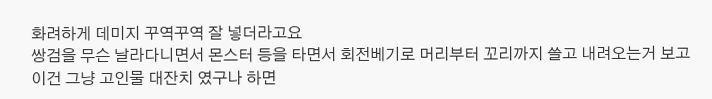화려하게 데미지 꾸역꾸역 잘 넣더라고요
쌍검을 무슨 날라다니면서 몬스터 등을 타면서 회전베기로 머리부터 꼬리까지 쓸고 내려오는거 보고 이건 그냥 고인물 대잔치 였구나 하면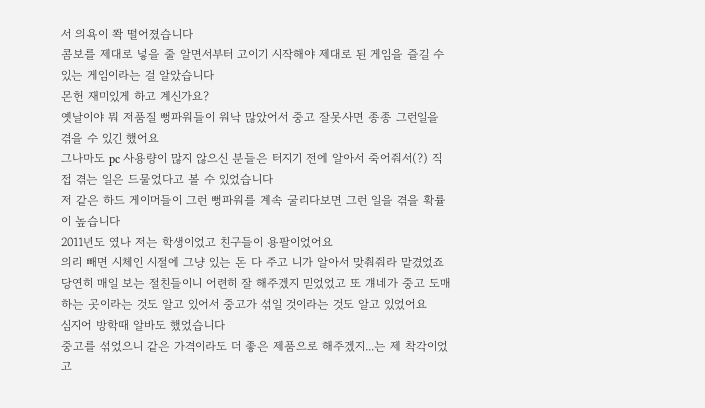서 의욕이 쫙 떨어졌습니다
콤보를 제대로 넣을 줄 알면서부터 고이기 시작해야 제대로 된 게임을 즐길 수 있는 게임이라는 걸 알았습니다
몬헌 재미있게 하고 계신가요?
옛날이야 뭐 저품질 뻥파워들이 워낙 많았어서 중고 잘못사면 종종 그런일을 겪을 수 있긴 했어요
그나마도 pc 사용량이 많지 않으신 분들은 터지기 전에 알아서 죽어줘서(?) 직접 겪는 일은 드물었다고 볼 수 있었습니다
저 같은 하드 게이머들이 그런 뻥파워를 계속 굴리다보면 그런 일을 겪을 확률이 높습니다
2011년도 였나 저는 학생이었고 친구들이 용팔이었어요
의리 빼면 시체인 시절에 그냥 있는 돈 다 주고 니가 알아서 맞춰줘라 맡겼었죠
당연히 매일 보는 절친들이니 어련히 잘 해주겠지 믿었었고 또 걔네가 중고 도매하는 곳이라는 것도 알고 있어서 중고가 섞일 것이라는 것도 알고 있었어요
심지어 방학때 알바도 했었습니다
중고를 섞었으니 같은 가격이라도 더 좋은 제품으로 해주겠지...는 제 착각이었고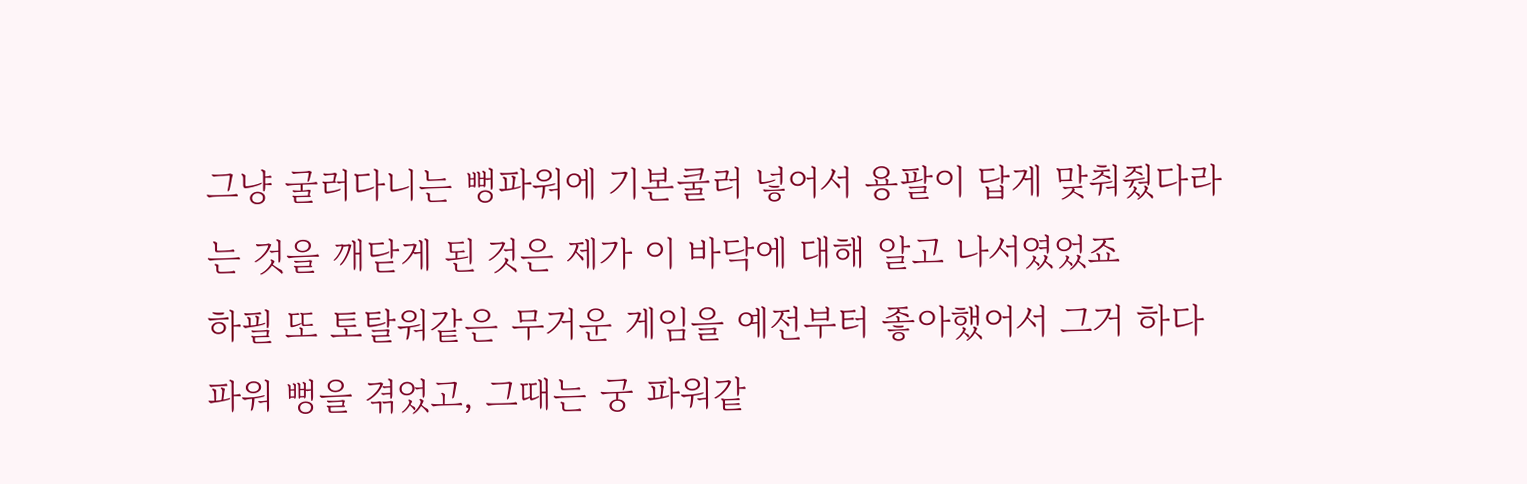그냥 굴러다니는 뻥파워에 기본쿨러 넣어서 용팔이 답게 맞춰줬다라는 것을 깨닫게 된 것은 제가 이 바닥에 대해 알고 나서였었죠
하필 또 토탈워같은 무거운 게임을 예전부터 좋아했어서 그거 하다 파워 뻥을 겪었고, 그때는 궁 파워같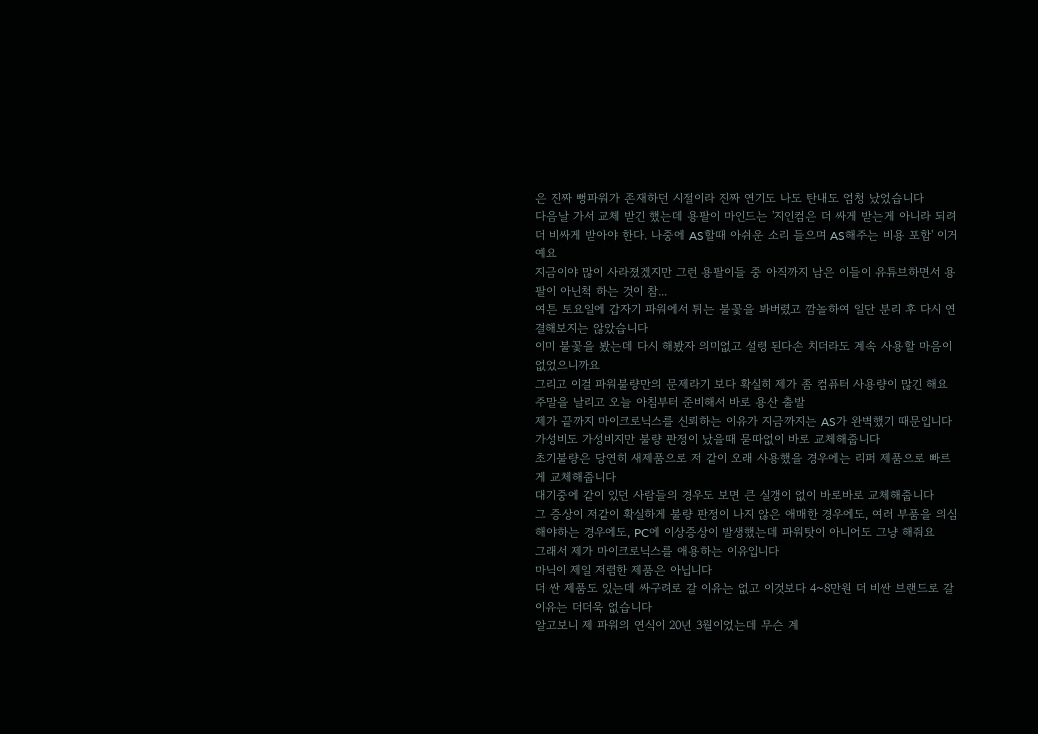은 진짜 뻥파워가 존재하던 시절이라 진짜 연기도 나도 탄내도 엄청 났었습니다
다음날 가서 교체 받긴 했는데 용팔이 마인드는 '지인컴은 더 싸게 받는게 아니라 되려 더 비싸게 받아야 한다. 나중에 AS할때 아쉬운 소리 들으며 AS해주는 비용 포함' 이거예요
지금이야 많이 사라졌겠지만 그런 용팔이들 중 아직까지 남은 이들이 유튜브하면서 용팔이 아닌척 하는 것이 참...
여튼 토요일에 갑자기 파워에서 튀는 불꽃을 봐버렸고 깜놀하여 일단 분리 후 다시 연결해보지는 않았습니다
이미 불꽃을 봤는데 다시 해봤자 의미없고 설령 된다손 치더라도 계속 사용할 마음이 없었으니까요
그리고 이걸 파워불량만의 문제라기 보다 확실히 제가 좀 컴퓨터 사용량이 많긴 해요
주말을 날리고 오늘 아침부터 준비해서 바로 용산 출발
제가 끝까지 마이크로닉스를 신뢰하는 이유가 지금까지는 AS가 완벽했기 때문입니다
가성비도 가성비지만 불량 판정이 났을때 묻따없이 바로 교체해줍니다
초기불량은 당연히 새제품으로 저 같이 오래 사용했을 경우에는 리퍼 제품으로 빠르게 교체해줍니다
대기중에 같이 있던 사람들의 경우도 보면 큰 실갱이 없이 바로바로 교체해줍니다
그 증상이 저같이 확실하게 불량 판정이 나지 않은 애매한 경우에도, 여러 부품을 의심해야하는 경우에도, PC에 이상증상이 발생했는데 파워탓이 아니어도 그냥 해줘요
그래서 제가 마이크로닉스를 애용하는 이유입니다
마닉이 제일 저렴한 제품은 아닙니다
더 싼 제품도 있는데 싸구려로 갈 이유는 없고 이것보다 4~8만원 더 비싼 브랜드로 갈 이유는 더더욱 없습니다
알고보니 제 파워의 연식이 20년 3월이었는데 무슨 계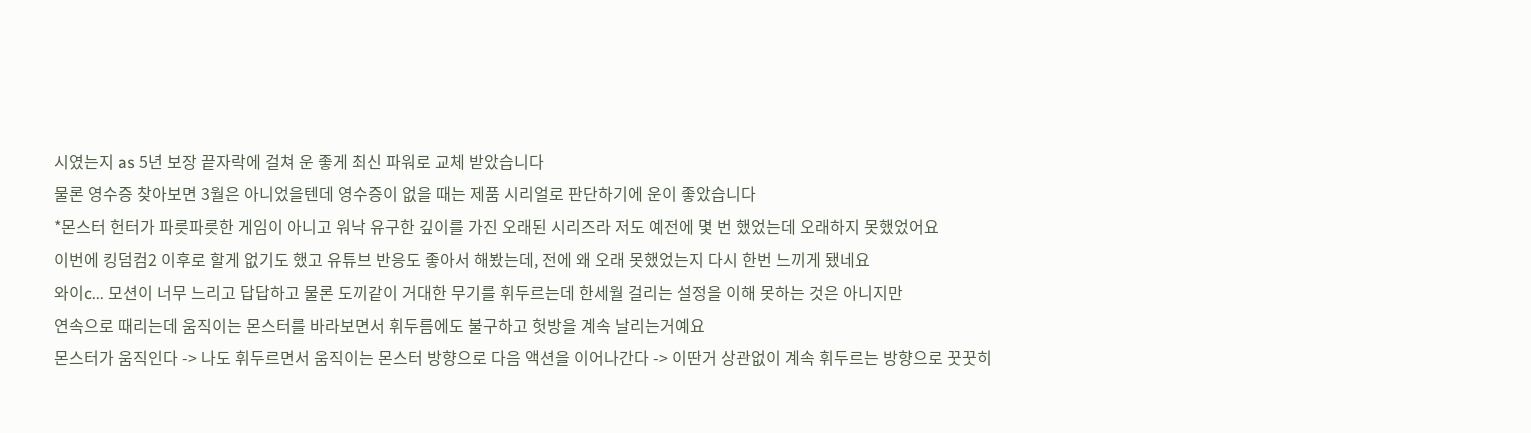시였는지 as 5년 보장 끝자락에 걸쳐 운 좋게 최신 파워로 교체 받았습니다
물론 영수증 찾아보면 3월은 아니었을텐데 영수증이 없을 때는 제품 시리얼로 판단하기에 운이 좋았습니다
*몬스터 헌터가 파릇파릇한 게임이 아니고 워낙 유구한 깊이를 가진 오래된 시리즈라 저도 예전에 몇 번 했었는데 오래하지 못했었어요
이번에 킹덤컴2 이후로 할게 없기도 했고 유튜브 반응도 좋아서 해봤는데, 전에 왜 오래 못했었는지 다시 한번 느끼게 됐네요
와이c... 모션이 너무 느리고 답답하고 물론 도끼같이 거대한 무기를 휘두르는데 한세월 걸리는 설정을 이해 못하는 것은 아니지만
연속으로 때리는데 움직이는 몬스터를 바라보면서 휘두름에도 불구하고 헛방을 계속 날리는거예요
몬스터가 움직인다 -> 나도 휘두르면서 움직이는 몬스터 방향으로 다음 액션을 이어나간다 -> 이딴거 상관없이 계속 휘두르는 방향으로 꿋꿋히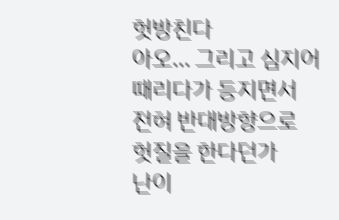헛방친다
아오... 그리고 심지어 때리다가 등지면서 전혀 반대방향으로 헛질을 한다던가
난이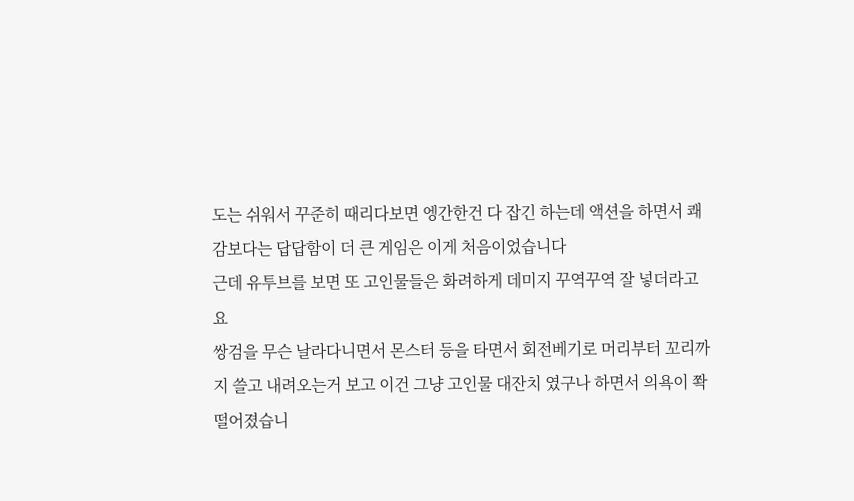도는 쉬워서 꾸준히 때리다보면 엥간한건 다 잡긴 하는데 액션을 하면서 쾌감보다는 답답함이 더 큰 게임은 이게 처음이었습니다
근데 유투브를 보면 또 고인물들은 화려하게 데미지 꾸역꾸역 잘 넣더라고요
쌍검을 무슨 날라다니면서 몬스터 등을 타면서 회전베기로 머리부터 꼬리까지 쓸고 내려오는거 보고 이건 그냥 고인물 대잔치 였구나 하면서 의욕이 쫙 떨어졌습니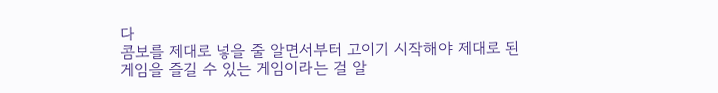다
콤보를 제대로 넣을 줄 알면서부터 고이기 시작해야 제대로 된 게임을 즐길 수 있는 게임이라는 걸 알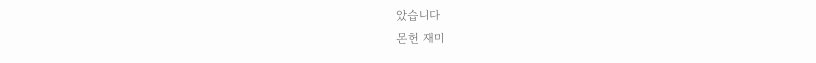았습니다
몬헌 재미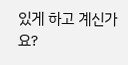있게 하고 계신가요?